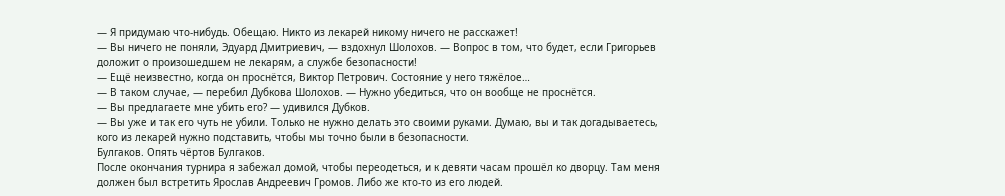— Я придумаю что-нибудь. Обещаю. Никто из лекарей никому ничего не расскажет!
— Вы ничего не поняли, Эдуард Дмитриевич, — вздохнул Шолохов. — Вопрос в том, что будет, если Григорьев доложит о произошедшем не лекарям, а службе безопасности!
— Ещё неизвестно, когда он проснётся, Виктор Петрович. Состояние у него тяжёлое…
— В таком случае, — перебил Дубкова Шолохов. — Нужно убедиться, что он вообще не проснётся.
— Вы предлагаете мне убить его? — удивился Дубков.
— Вы уже и так его чуть не убили. Только не нужно делать это своими руками. Думаю, вы и так догадываетесь, кого из лекарей нужно подставить, чтобы мы точно были в безопасности.
Булгаков. Опять чёртов Булгаков.
После окончания турнира я забежал домой, чтобы переодеться, и к девяти часам прошёл ко дворцу. Там меня должен был встретить Ярослав Андреевич Громов. Либо же кто-то из его людей.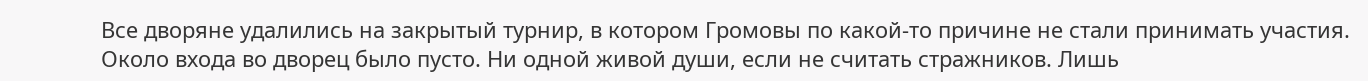Все дворяне удалились на закрытый турнир, в котором Громовы по какой-то причине не стали принимать участия. Около входа во дворец было пусто. Ни одной живой души, если не считать стражников. Лишь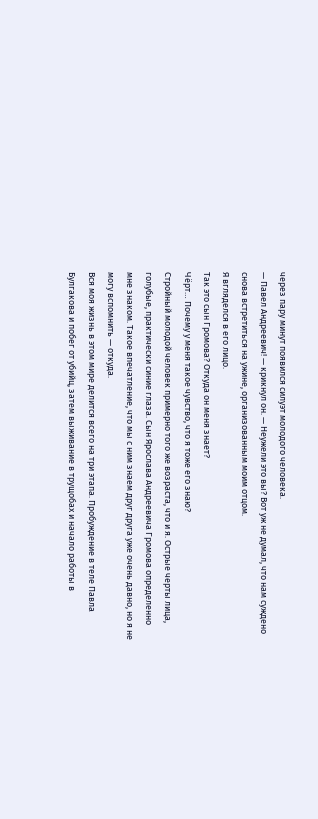через пару минут появился силуэт молодого человека.
— Павел Андреевич! — крикнул он. — Неужели это вы? Вот уж не думал, что нам суждено снова встретиться на ужине, организованным моим отцом.
Я вгляделся в его лицо.
Так это сын Громова? Откуда он меня знает?
Чёрт… Почему у меня такое чувство, что я тоже его знаю?
Стройный молодой человек примерно того же возраста, что и я. Острые черты лица, голубые, практически синие глаза. Сын Ярослава Андреевича Громова определенно мне знаком. Такое впечатление, что мы с ним знаем друг друга уже очень давно, но я не могу вспомнить — откуда.
Вся моя жизнь в этом мире делится всего на три этапа. Пробуждение в теле Павла Булгакова и побег от убийц, затем выживание в трущобах и начало работы в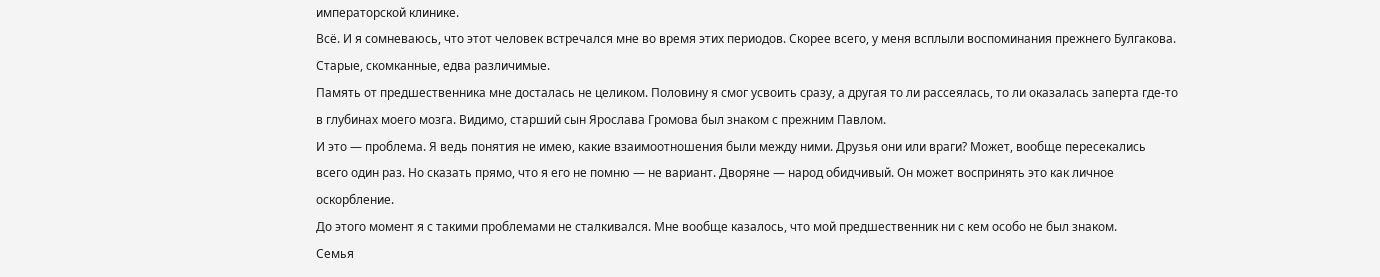императорской клинике.
Всё. И я сомневаюсь, что этот человек встречался мне во время этих периодов. Скорее всего, у меня всплыли воспоминания прежнего Булгакова. Старые, скомканные, едва различимые.
Память от предшественника мне досталась не целиком. Половину я смог усвоить сразу, а другая то ли рассеялась, то ли оказалась заперта где-то в глубинах моего мозга. Видимо, старший сын Ярослава Громова был знаком с прежним Павлом.
И это — проблема. Я ведь понятия не имею, какие взаимоотношения были между ними. Друзья они или враги? Может, вообще пересекались всего один раз. Но сказать прямо, что я его не помню — не вариант. Дворяне — народ обидчивый. Он может воспринять это как личное оскорбление.
До этого момент я с такими проблемами не сталкивался. Мне вообще казалось, что мой предшественник ни с кем особо не был знаком.
Семья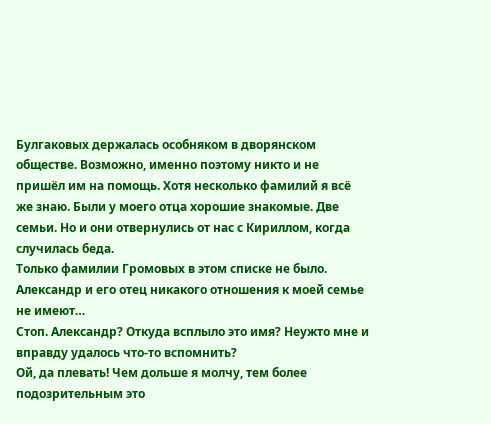Булгаковых держалась особняком в дворянском обществе. Возможно, именно поэтому никто и не пришёл им на помощь. Хотя несколько фамилий я всё же знаю. Были у моего отца хорошие знакомые. Две семьи. Но и они отвернулись от нас с Кириллом, когда случилась беда.
Только фамилии Громовых в этом списке не было. Александр и его отец никакого отношения к моей семье не имеют…
Стоп. Александр? Откуда всплыло это имя? Неужто мне и вправду удалось что-то вспомнить?
Ой, да плевать! Чем дольше я молчу, тем более подозрительным это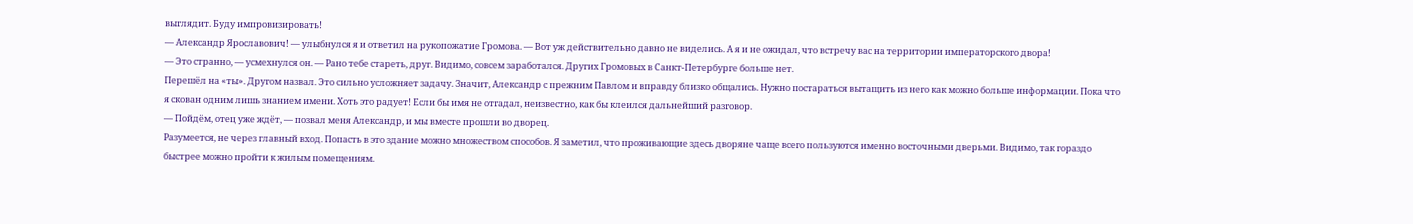выглядит. Буду импровизировать!
— Александр Ярославович! — улыбнулся я и ответил на рукопожатие Громова. — Вот уж действительно давно не виделись. А я и не ожидал, что встречу вас на территории императорского двора!
— Это странно, — усмехнулся он. — Рано тебе стареть, друг. Видимо, совсем заработался. Других Громовых в Санкт-Петербурге больше нет.
Перешёл на «ты». Другом назвал. Это сильно усложняет задачу. Значит, Александр с прежним Павлом и вправду близко общались. Нужно постараться вытащить из него как можно больше информации. Пока что я скован одним лишь знанием имени. Хоть это радует! Если бы имя не отгадал, неизвестно, как бы клеился дальнейший разговор.
— Пойдём, отец уже ждёт, — позвал меня Александр, и мы вместе прошли во дворец.
Разумеется, не через главный вход. Попасть в это здание можно множеством способов. Я заметил, что проживающие здесь дворяне чаще всего пользуются именно восточными дверьми. Видимо, так гораздо быстрее можно пройти к жилым помещениям.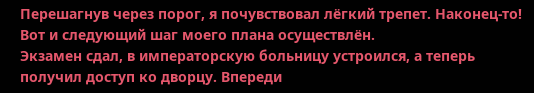Перешагнув через порог, я почувствовал лёгкий трепет. Наконец-то! Вот и следующий шаг моего плана осуществлён.
Экзамен сдал, в императорскую больницу устроился, а теперь получил доступ ко дворцу. Впереди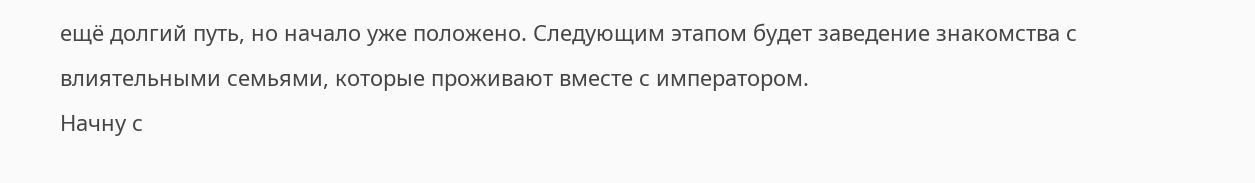ещё долгий путь, но начало уже положено. Следующим этапом будет заведение знакомства с влиятельными семьями, которые проживают вместе с императором.
Начну с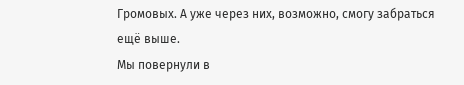Громовых. А уже через них, возможно, смогу забраться ещё выше.
Мы повернули в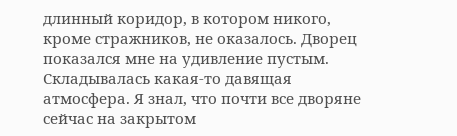длинный коридор, в котором никого, кроме стражников, не оказалось. Дворец показался мне на удивление пустым.
Складывалась какая-то давящая атмосфера. Я знал, что почти все дворяне сейчас на закрытом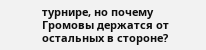турнире, но почему Громовы держатся от остальных в стороне?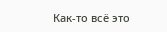Как-то всё это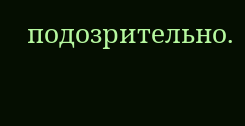подозрительно.